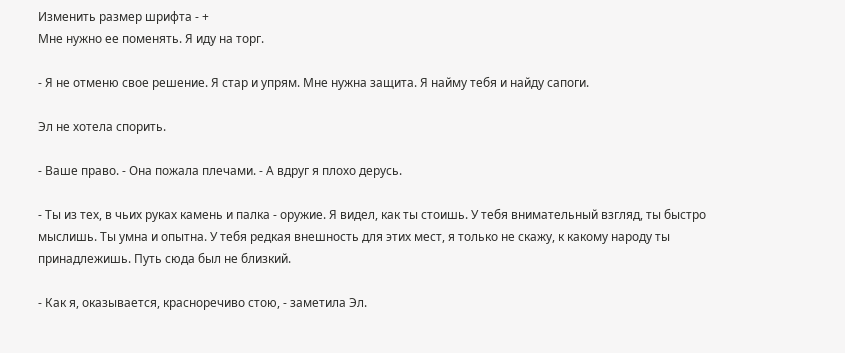Изменить размер шрифта - +
Мне нужно ее поменять. Я иду на торг.

- Я не отменю свое решение. Я стар и упрям. Мне нужна защита. Я найму тебя и найду сапоги.

Эл не хотела спорить.

- Ваше право. - Она пожала плечами. - А вдруг я плохо дерусь.

- Ты из тех, в чьих руках камень и палка - оружие. Я видел, как ты стоишь. У тебя внимательный взгляд, ты быстро мыслишь. Ты умна и опытна. У тебя редкая внешность для этих мест, я только не скажу, к какому народу ты принадлежишь. Путь сюда был не близкий.

- Как я, оказывается, красноречиво стою, - заметила Эл.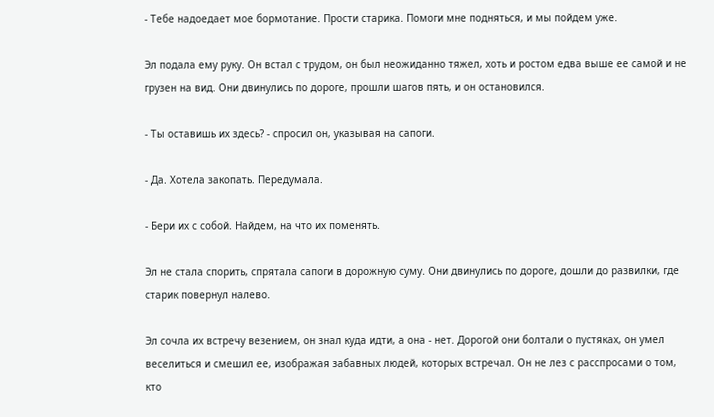- Тебе надоедает мое бормотание. Прости старика. Помоги мне подняться, и мы пойдем уже.

Эл подала ему руку. Он встал с трудом, он был неожиданно тяжел, хоть и ростом едва выше ее самой и не грузен на вид. Они двинулись по дороге, прошли шагов пять, и он остановился.

- Ты оставишь их здесь? - спросил он, указывая на сапоги.

- Да. Хотела закопать. Передумала.

- Бери их с собой. Найдем, на что их поменять.

Эл не стала спорить, спрятала сапоги в дорожную суму. Они двинулись по дороге, дошли до развилки, где старик повернул налево.

Эл сочла их встречу везением, он знал куда идти, а она - нет. Дорогой они болтали о пустяках, он умел веселиться и смешил ее, изображая забавных людей, которых встречал. Он не лез с расспросами о том, кто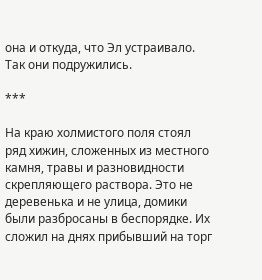она и откуда, что Эл устраивало. Так они подружились.

***

На краю холмистого поля стоял ряд хижин, сложенных из местного камня, травы и разновидности скрепляющего раствора. Это не деревенька и не улица, домики были разбросаны в беспорядке. Их сложил на днях прибывший на торг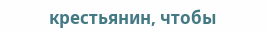крестьянин, чтобы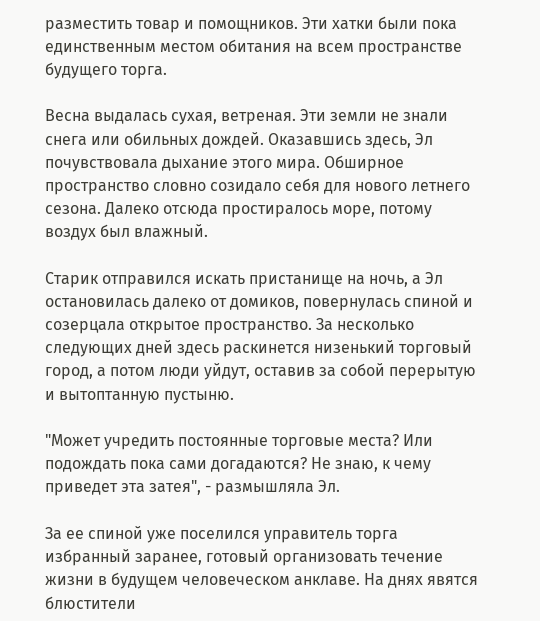разместить товар и помощников. Эти хатки были пока единственным местом обитания на всем пространстве будущего торга.

Весна выдалась сухая, ветреная. Эти земли не знали снега или обильных дождей. Оказавшись здесь, Эл почувствовала дыхание этого мира. Обширное пространство словно созидало себя для нового летнего сезона. Далеко отсюда простиралось море, потому воздух был влажный.

Старик отправился искать пристанище на ночь, а Эл остановилась далеко от домиков, повернулась спиной и созерцала открытое пространство. За несколько следующих дней здесь раскинется низенький торговый город, а потом люди уйдут, оставив за собой перерытую и вытоптанную пустыню.

"Может учредить постоянные торговые места? Или подождать пока сами догадаются? Не знаю, к чему приведет эта затея", - размышляла Эл.

За ее спиной уже поселился управитель торга избранный заранее, готовый организовать течение жизни в будущем человеческом анклаве. На днях явятся блюстители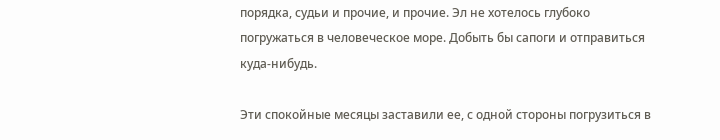порядка, судьи и прочие, и прочие. Эл не хотелось глубоко погружаться в человеческое море. Добыть бы сапоги и отправиться куда-нибудь.

Эти спокойные месяцы заставили ее, с одной стороны погрузиться в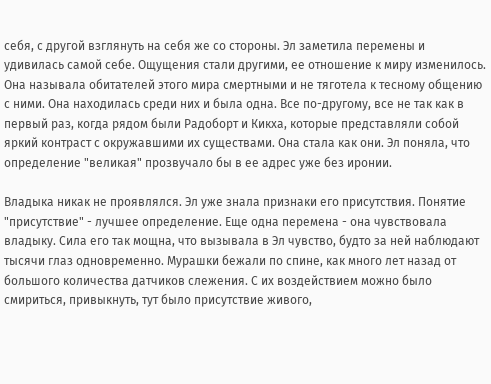себя, с другой взглянуть на себя же со стороны. Эл заметила перемены и удивилась самой себе. Ощущения стали другими, ее отношение к миру изменилось. Она называла обитателей этого мира смертными и не тяготела к тесному общению с ними. Она находилась среди них и была одна. Все по-другому, все не так как в первый раз, когда рядом были Радоборт и Кикха, которые представляли собой яркий контраст с окружавшими их существами. Она стала как они. Эл поняла, что определение "великая" прозвучало бы в ее адрес уже без иронии.

Владыка никак не проявлялся. Эл уже знала признаки его присутствия. Понятие "присутствие" - лучшее определение. Еще одна перемена - она чувствовала владыку. Сила его так мощна, что вызывала в Эл чувство, будто за ней наблюдают тысячи глаз одновременно. Мурашки бежали по спине, как много лет назад от большого количества датчиков слежения. С их воздействием можно было смириться, привыкнуть, тут было присутствие живого,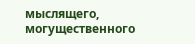мыслящего, могущественного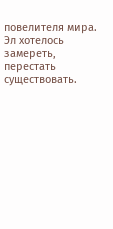повелителя мира. Эл хотелось замереть, перестать существовать.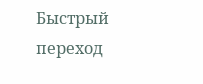Быстрый переход